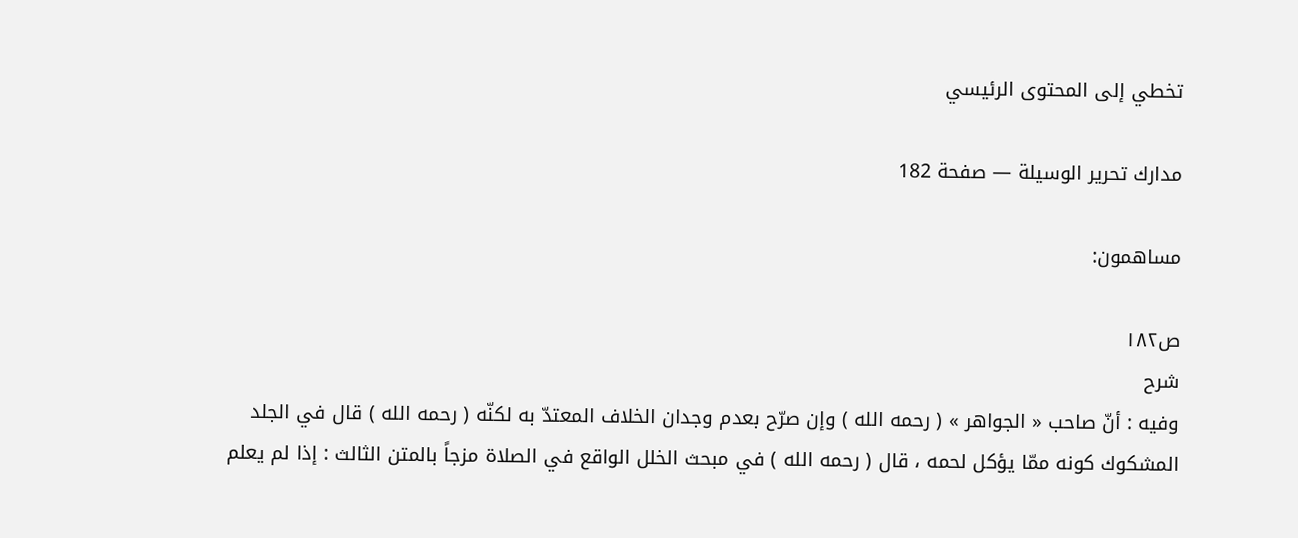تخطي إلى المحتوى الرئيسي

مدارك تحرير الوسيلة — صفحة 182

مساهمون:

ص١٨٢
شرح
وفيه : أنّ صاحب « الجواهر » ( رحمه الله ) وإن صرّح بعدم وجدان الخلاف المعتدّ به لكنّه ( رحمه الله ) قال في الجلد المشكوك كونه ممّا يؤكل لحمه ، قال ( رحمه الله ) في مبحث الخلل الواقع في الصلاة مزجاً بالمتن الثالث : إذا لم يعلم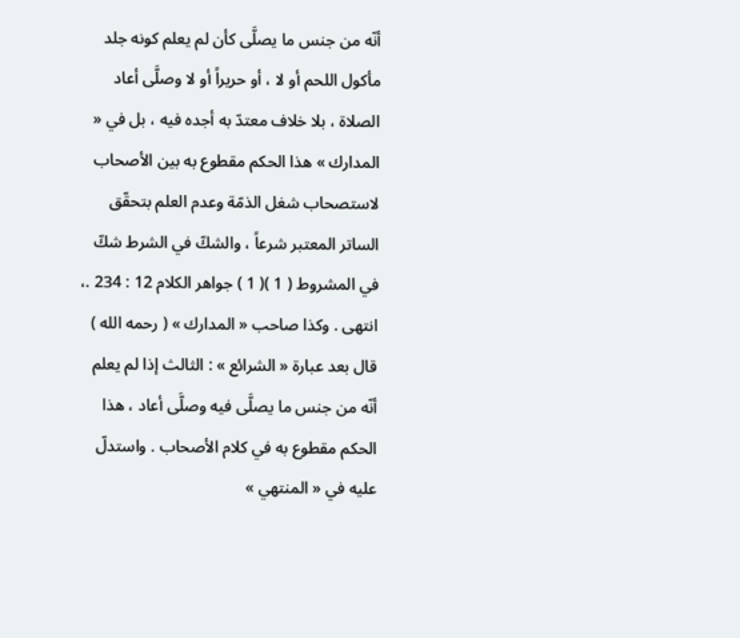أنّه من جنس ما يصلَّى كأن لم يعلم كونه جلد مأكول اللحم أو لا ، أو حريراً أو لا وصلَّى أعاد الصلاة ، بلا خلاف معتدّ به أجده فيه ، بل في « المدارك » هذا الحكم مقطوع به بين الأصحاب لاستصحاب شغل الذمّة وعدم العلم بتحقّق الساتر المعتبر شرعاً ، والشكّ في الشرط شكّ في المشروط ( 1 )( 1 ) جواهر الكلام 12 : 234 .، انتهى . وكذا صاحب « المدارك » ( رحمه الله ) قال بعد عبارة « الشرائع » : الثالث إذا لم يعلم أنّه من جنس ما يصلَّى فيه وصلَّى أعاد ، هذا الحكم مقطوع به في كلام الأصحاب . واستدلّ عليه في « المنتهي »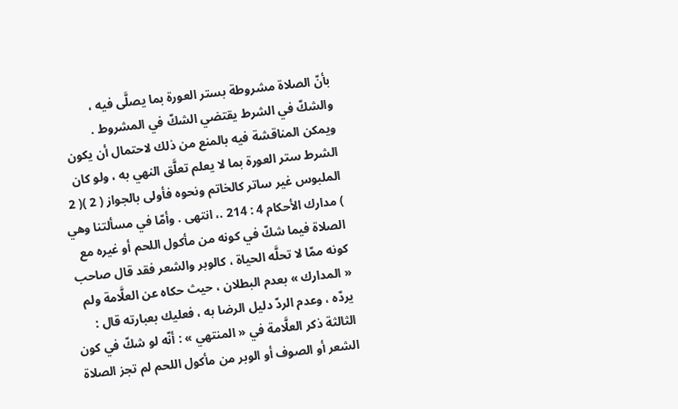بأنّ الصلاة مشروطة بستر العورة بما يصلَّى فيه ، والشكّ في الشرط يقتضي الشكّ في المشروط . ويمكن المناقشة فيه بالمنع من ذلك لاحتمال أن يكون الشرط ستر العورة بما لا يعلم تعلَّق النهي به ، ولو كان الملبوس غير ساتر كالخاتم ونحوه فأولى بالجواز ( 2 )( 2 ) مدارك الأحكام 4 : 214 .، انتهى . وأمّا في مسألتنا وهي الصلاة فيما شكّ في كونه من مأكول اللحم أو غيره مع كونه ممّا لا تحلَّه الحياة ، كالوبر والشعر فقد قال صاحب « المدارك » بعدم البطلان ، حيث حكاه عن العلَّامة ولم يردّه ، وعدم الردّ دليل الرضا به ، فعليك بعبارته قال : الثالثة ذكر العلَّامة في « المنتهي » : أنّه لو شكّ في كون الشعر أو الصوف أو الوبر من مأكول اللحم لم تجز الصلاة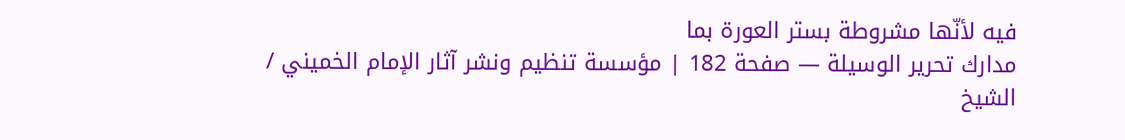فيه لأنّها مشروطة بستر العورة بما
مدارك تحرير الوسيلة — صفحة 182 | مؤسسة تنظيم ونشر آثار الإمام الخميني / الشيخ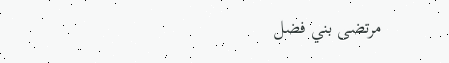مرتضى بني فضل